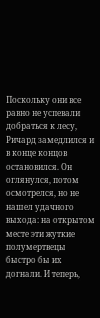Поскольку они все равно не успевали добраться к лесу, Ричард замедлился и в конце концов остановился. Он оглянулся, потом осмотрелся, но не нашел удачного выхода: на открытом месте эти жуткие полумертвецы быстро бы их догнали. И теперь,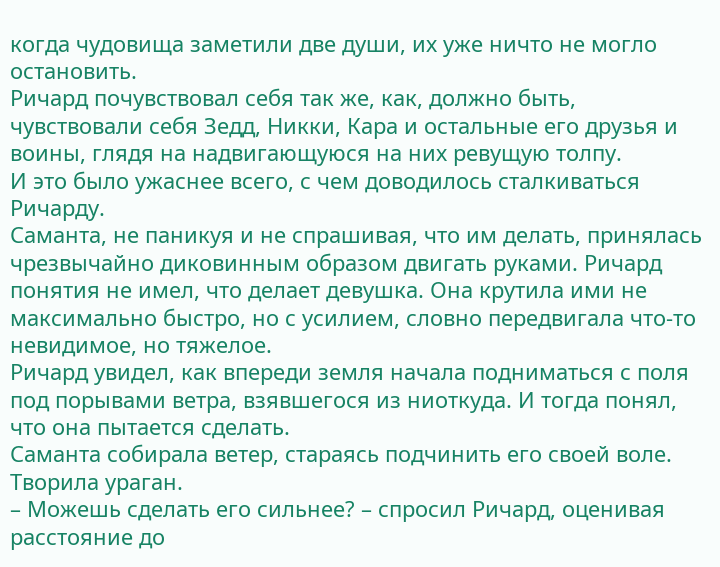когда чудовища заметили две души, их уже ничто не могло остановить.
Ричард почувствовал себя так же, как, должно быть, чувствовали себя Зедд, Никки, Кара и остальные его друзья и воины, глядя на надвигающуюся на них ревущую толпу.
И это было ужаснее всего, с чем доводилось сталкиваться Ричарду.
Саманта, не паникуя и не спрашивая, что им делать, принялась чрезвычайно диковинным образом двигать руками. Ричард понятия не имел, что делает девушка. Она крутила ими не максимально быстро, но с усилием, словно передвигала что-то невидимое, но тяжелое.
Ричард увидел, как впереди земля начала подниматься с поля под порывами ветра, взявшегося из ниоткуда. И тогда понял, что она пытается сделать.
Саманта собирала ветер, стараясь подчинить его своей воле. Творила ураган.
– Можешь сделать его сильнее? – спросил Ричард, оценивая расстояние до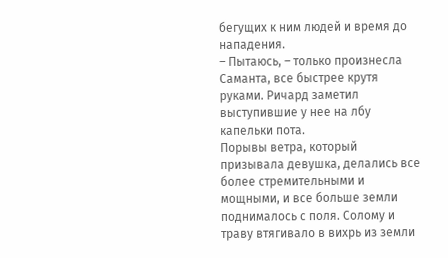бегущих к ним людей и время до нападения.
– Пытаюсь, – только произнесла Саманта, все быстрее крутя руками. Ричард заметил выступившие у нее на лбу капельки пота.
Порывы ветра, который призывала девушка, делались все более стремительными и мощными, и все больше земли поднималось с поля. Солому и траву втягивало в вихрь из земли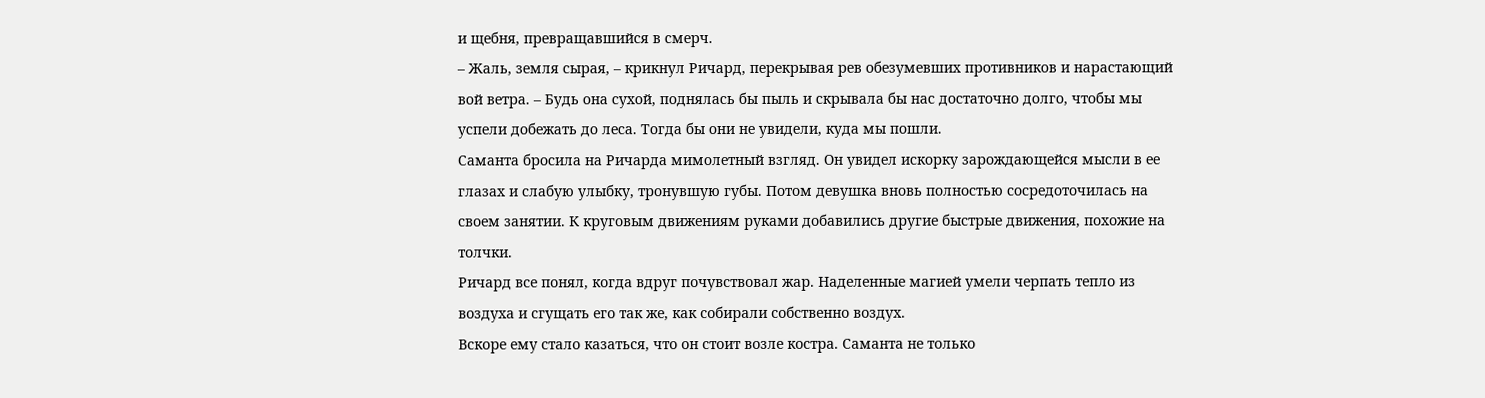и щебня, превращавшийся в смерч.
– Жаль, земля сырая, – крикнул Ричард, перекрывая рев обезумевших противников и нарастающий вой ветра. – Будь она сухой, поднялась бы пыль и скрывала бы нас достаточно долго, чтобы мы успели добежать до леса. Тогда бы они не увидели, куда мы пошли.
Саманта бросила на Ричарда мимолетный взгляд. Он увидел искорку зарождающейся мысли в ее глазах и слабую улыбку, тронувшую губы. Потом девушка вновь полностью сосредоточилась на своем занятии. К круговым движениям руками добавились другие быстрые движения, похожие на толчки.
Ричард все понял, когда вдруг почувствовал жар. Наделенные магией умели черпать тепло из воздуха и сгущать его так же, как собирали собственно воздух.
Вскоре ему стало казаться, что он стоит возле костра. Саманта не только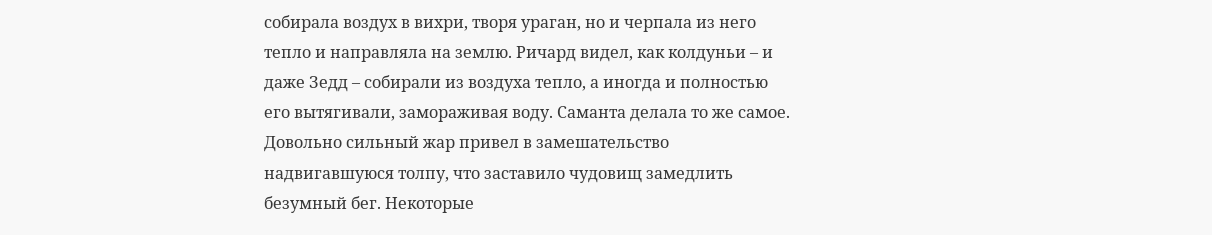собирала воздух в вихри, творя ураган, но и черпала из него тепло и направляла на землю. Ричард видел, как колдуньи – и даже Зедд – собирали из воздуха тепло, а иногда и полностью его вытягивали, замораживая воду. Саманта делала то же самое.
Довольно сильный жар привел в замешательство надвигавшуюся толпу, что заставило чудовищ замедлить безумный бег. Некоторые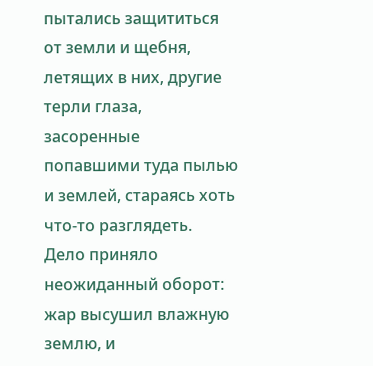пытались защититься от земли и щебня, летящих в них, другие терли глаза, засоренные попавшими туда пылью и землей, стараясь хоть что-то разглядеть.
Дело приняло неожиданный оборот: жар высушил влажную землю, и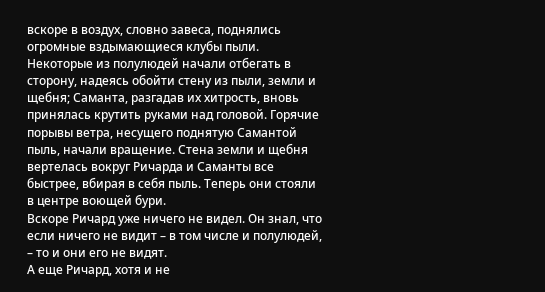вскоре в воздух, словно завеса, поднялись огромные вздымающиеся клубы пыли.
Некоторые из полулюдей начали отбегать в сторону, надеясь обойти стену из пыли, земли и щебня; Саманта, разгадав их хитрость, вновь принялась крутить руками над головой. Горячие порывы ветра, несущего поднятую Самантой пыль, начали вращение. Стена земли и щебня вертелась вокруг Ричарда и Саманты все быстрее, вбирая в себя пыль. Теперь они стояли в центре воющей бури.
Вскоре Ричард уже ничего не видел. Он знал, что если ничего не видит – в том числе и полулюдей, – то и они его не видят.
А еще Ричард, хотя и не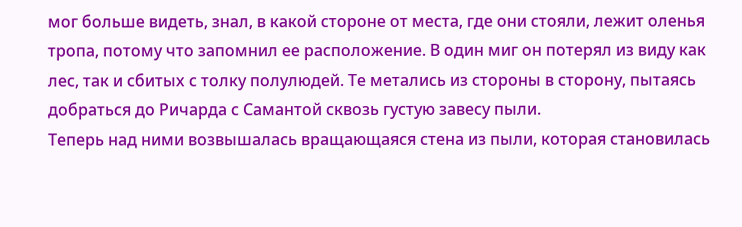мог больше видеть, знал, в какой стороне от места, где они стояли, лежит оленья тропа, потому что запомнил ее расположение. В один миг он потерял из виду как лес, так и сбитых с толку полулюдей. Те метались из стороны в сторону, пытаясь добраться до Ричарда с Самантой сквозь густую завесу пыли.
Теперь над ними возвышалась вращающаяся стена из пыли, которая становилась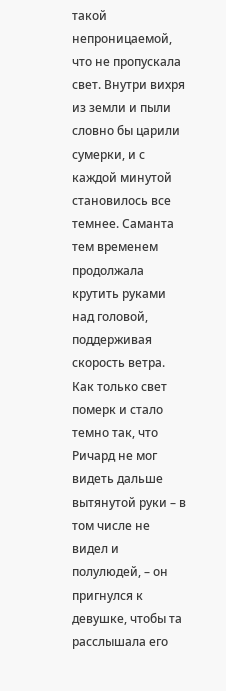такой непроницаемой, что не пропускала свет. Внутри вихря из земли и пыли словно бы царили сумерки, и с каждой минутой становилось все темнее. Саманта тем временем продолжала крутить руками над головой, поддерживая скорость ветра.
Как только свет померк и стало темно так, что Ричард не мог видеть дальше вытянутой руки – в том числе не видел и полулюдей, – он пригнулся к девушке, чтобы та расслышала его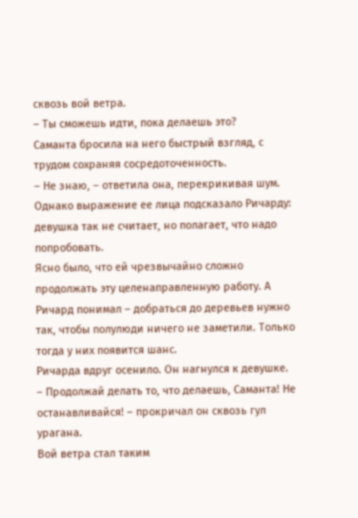сквозь вой ветра.
– Ты сможешь идти, пока делаешь это?
Саманта бросила на него быстрый взгляд, с трудом сохраняя сосредоточенность.
– Не знаю, – ответила она, перекрикивая шум. Однако выражение ее лица подсказало Ричарду: девушка так не считает, но полагает, что надо попробовать.
Ясно было, что ей чрезвычайно сложно продолжать эту целенаправленную работу. А Ричард понимал – добраться до деревьев нужно так, чтобы полулюди ничего не заметили. Только тогда у них появится шанс.
Ричарда вдруг осенило. Он нагнулся к девушке.
– Продолжай делать то, что делаешь, Саманта! Не останавливайся! – прокричал он сквозь гул урагана.
Вой ветра стал таким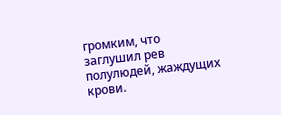громким, что заглушил рев полулюдей, жаждущих крови.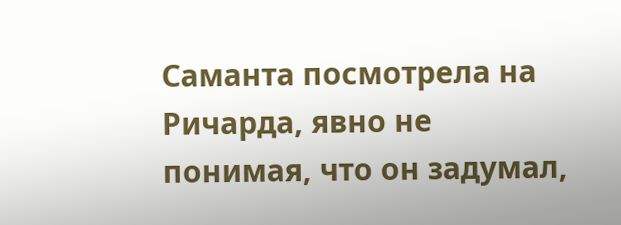Саманта посмотрела на Ричарда, явно не понимая, что он задумал,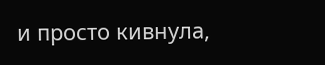и просто кивнула,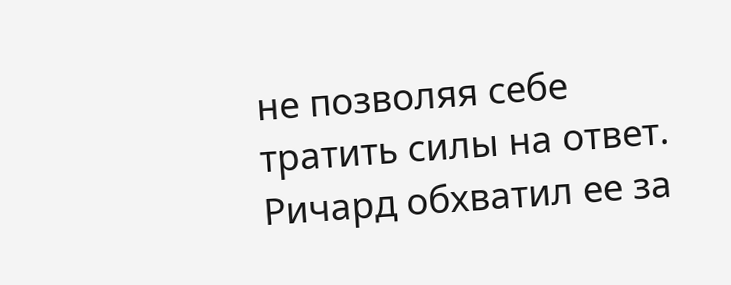не позволяя себе тратить силы на ответ.
Ричард обхватил ее за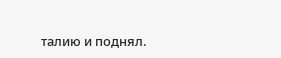талию и поднял.